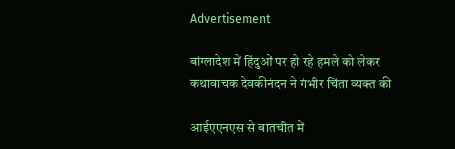Advertisement

बांग्लादेश में हिंदुओं पर हो रहे हमले को लेकर कथावाचक देवकीनंदन ने गंभीर चिंता व्यक्त की

आईएएनएस से बातचीत में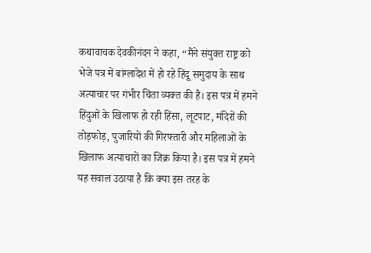कथावाचक देवकीनंदन ने कहा, “मैंने संयुक्त राष्ट्र को भेजे पत्र में बांग्लादेश में हो रहे हिंदू समुदाय के साथ अत्याचार पर गंभीर चिंता व्यक्त की है। इस पत्र में हमने हिंदुओं के खिलाफ हो रही हिंसा, लूटपाट, मंदिरों की तोड़फोड़, पुजारियों की गिरफ्तारी और महिलाओं के खिलाफ अत्याचारों का जिक्र किया है। इस पत्र में हमने यह सवाल उठाया है कि क्या इस तरह के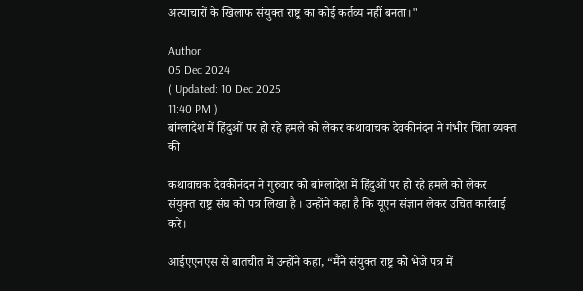अत्याचारों के खिलाफ संयुक्त राष्ट्र का कोई कर्तव्य नहीं बनता।"

Author
05 Dec 2024
( Updated: 10 Dec 2025
11:40 PM )
बांग्लादेश में हिंदुओं पर हो रहे हमले को लेकर कथावाचक देवकीनंदन ने गंभीर चिंता व्यक्त की

कथावाचक देवकीनंदन ने गुरुवार को बांग्लादेश में हिंदुओं पर हो रहे हमले को लेकर संयुक्त राष्ट्र संघ को पत्र लिखा है । उन्होंने कहा है कि यूएन संज्ञान लेकर उचित कार्रवाई करे।

आईएएनएस से बातचीत में उन्होंने कहा, “मैंने संयुक्त राष्ट्र को भेजे पत्र में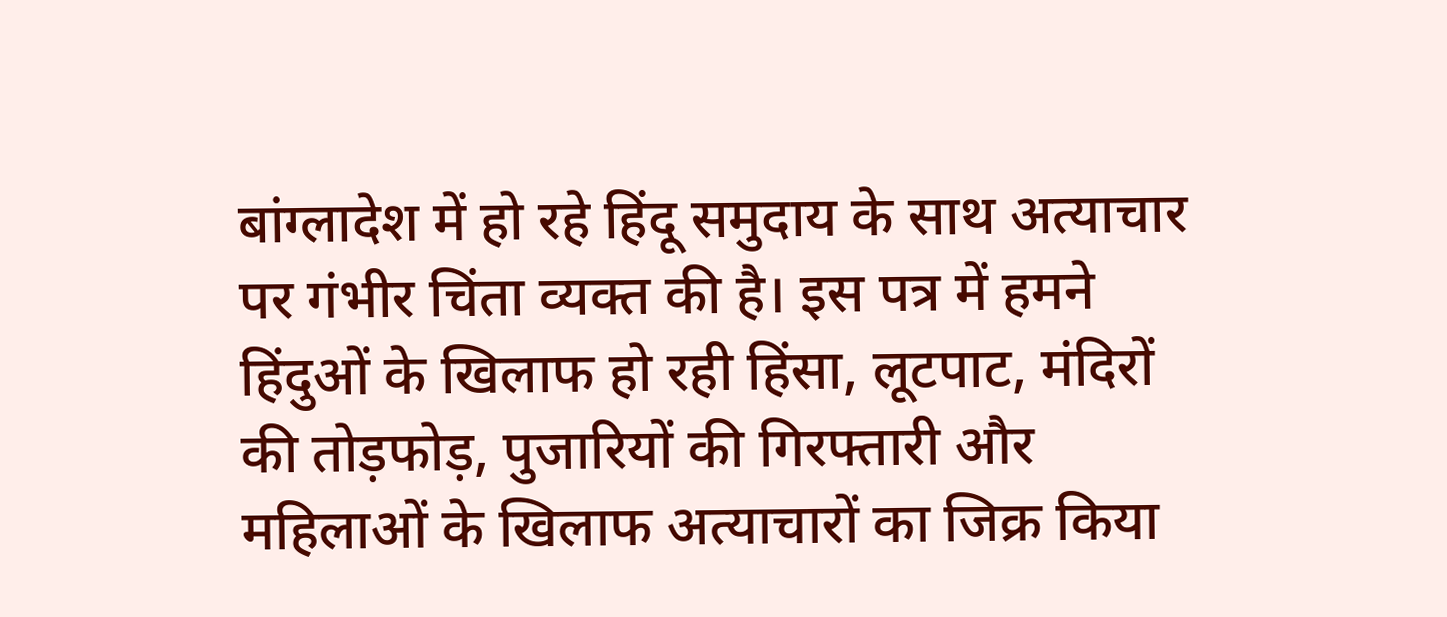बांग्लादेश में हो रहे हिंदू समुदाय के साथ अत्याचार पर गंभीर चिंता व्यक्त की है। इस पत्र में हमने हिंदुओं के खिलाफ हो रही हिंसा, लूटपाट, मंदिरों की तोड़फोड़, पुजारियों की गिरफ्तारी और महिलाओं के खिलाफ अत्याचारों का जिक्र किया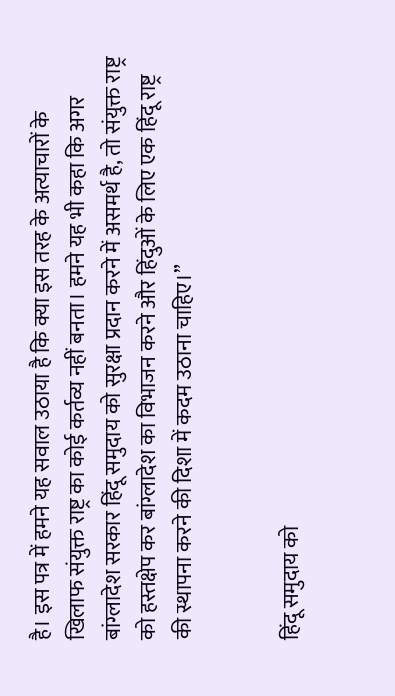है। इस पत्र में हमने यह सवाल उठाया है कि क्या इस तरह के अत्याचारों के खिलाफ संयुक्त राष्ट्र का कोई कर्तव्य नहीं बनता। हमने यह भी कहा कि अगर बांग्लादेश सरकार हिंदू समुदाय को सुरक्षा प्रदान करने में असमर्थ है, तो संयुक्त राष्ट्र को हस्तक्षेप कर बांग्लादेश का विभाजन करने और हिंदुओं के लिए एक हिंदू राष्ट्र की स्थापना करने की दिशा में कदम उठाना चाहिए।”


हिंदू समुदाय को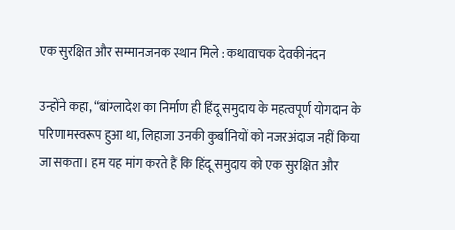एक सुरक्षित और सम्मानजनक स्थान मिले : कथावाचक देवकीनंदन

उन्होंने कहा, “बांग्लादेश का निर्माण ही हिंदू समुदाय के महत्वपूर्ण योगदान के परिणामस्वरूप हुआ था, लिहाजा उनकी कुर्बानियों को नजरअंदाज नहीं किया जा सकता। हम यह मांग करते हैं कि हिंदू समुदाय को एक सुरक्षित और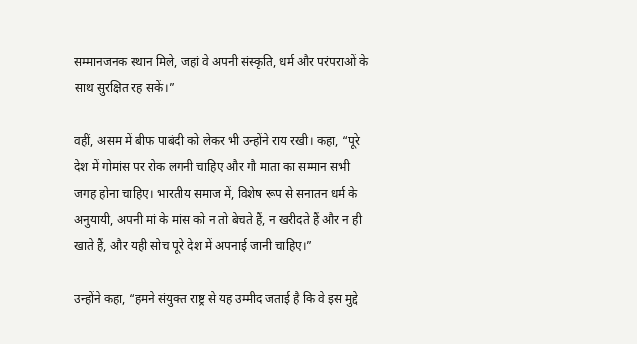सम्मानजनक स्थान मिले, जहां वे अपनी संस्कृति, धर्म और परंपराओं के साथ सुरक्षित रह सकें।”

वहीं, असम में बीफ पाबंदी को लेकर भी उन्होंने राय रखी। कहा, “पूरे देश में गोमांस पर रोक लगनी चाहिए और गौ माता का सम्मान सभी जगह होना चाहिए। भारतीय समाज में, विशेष रूप से सनातन धर्म के अनुयायी, अपनी मां के मांस को न तो बेचते हैं, न खरीदते हैं और न ही खाते हैं, और यही सोच पूरे देश में अपनाई जानी चाहिए।”

उन्होंने कहा, “हमने संयुक्त राष्ट्र से यह उम्मीद जताई है कि वे इस मुद्दे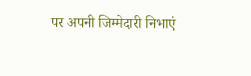पर अपनी जिम्मेदारी निभाएं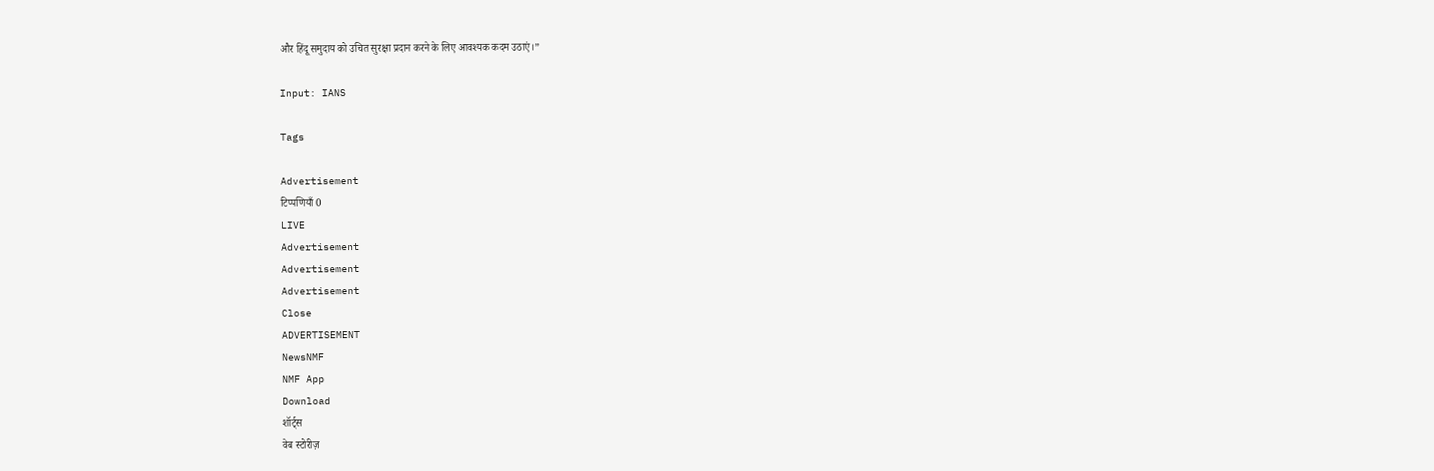और हिंदू समुदाय को उचित सुरक्षा प्रदान करने के लिए आवश्यक कदम उठाएं।”

Input: IANS

Tags

Advertisement
टिप्पणियाँ 0
LIVE
Advertisement
Advertisement
Advertisement
Close
ADVERTISEMENT
NewsNMF
NMF App
Download
शॉर्ट्स
वेब स्टोरीज़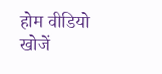होम वीडियो खोजें